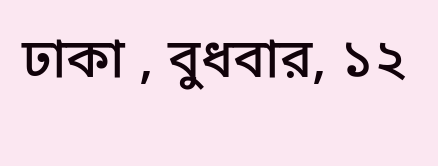ঢাকা , বুধবার, ১২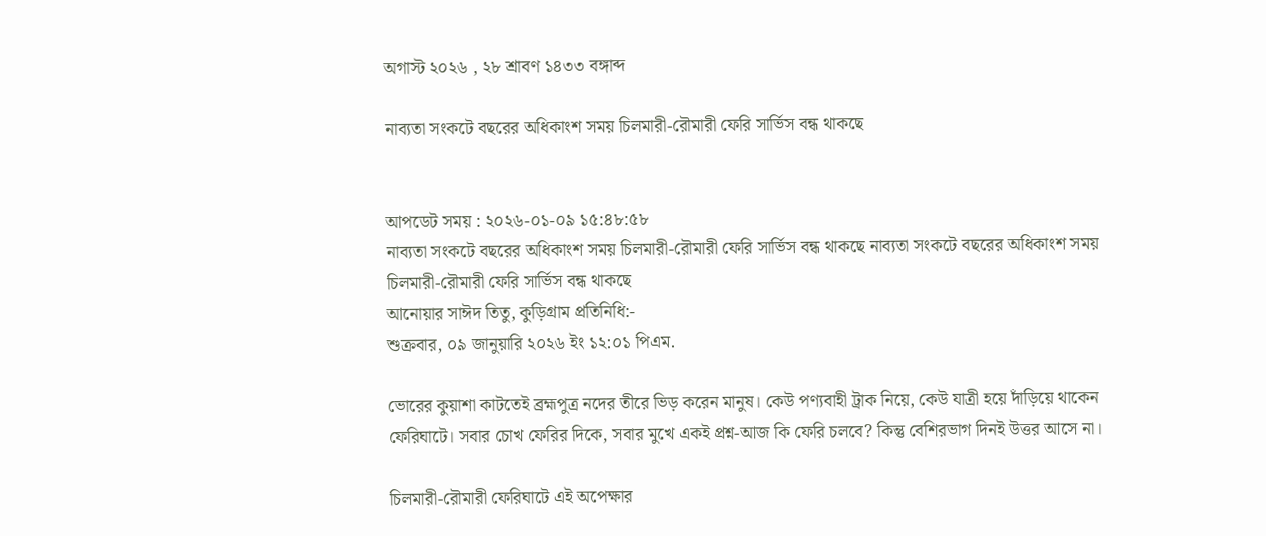অগাস্ট ২০২৬ , ২৮ শ্রাবণ ১৪৩৩ বঙ্গাব্দ

নাব্যতা সংকটে বছরের অধিকাংশ সময় চিলমারী-রৌমারী ফেরি সার্ভিস বন্ধ থাকছে


আপডেট সময় : ২০২৬-০১-০৯ ১৫:৪৮:৫৮
নাব্যতা সংকটে বছরের অধিকাংশ সময় চিলমারী-রৌমারী ফেরি সার্ভিস বন্ধ থাকছে নাব্যতা সংকটে বছরের অধিকাংশ সময় চিলমারী-রৌমারী ফেরি সার্ভিস বন্ধ থাকছে
আনোয়ার সাঈদ তিতু, কুড়িগ্রাম প্রতিনিধি:-
শুক্রবার, ০৯ জানুয়ারি ২০২৬ ইং ১২:০১ পিএম.

ভোরের কুয়াশা কাটতেই ব্রহ্মপুত্র নদের তীরে ভিড় করেন মানুষ। কেউ পণ্যবাহী ট্রাক নিয়ে, কেউ যাত্রী হয়ে দাঁড়িয়ে থাকেন ফেরিঘাটে। সবার চোখ ফেরির দিকে, সবার মুখে একই প্রশ্ন-আজ কি ফেরি চলবে? কিন্তু বেশিরভাগ দিনই উত্তর আসে না।

চিলমারী-রৌমারী ফেরিঘাটে এই অপেক্ষার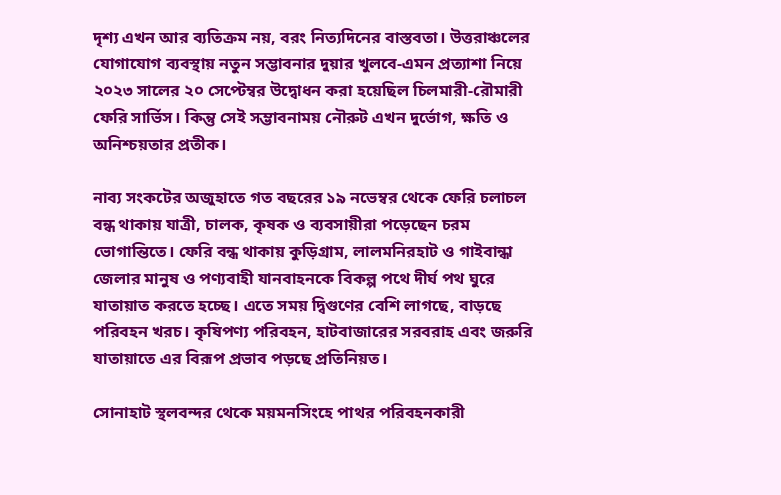দৃশ্য এখন আর ব্যতিক্রম নয়, বরং নিত্যদিনের বাস্তবতা। উত্তরাঞ্চলের যোগাযোগ ব্যবস্থায় নতুন সম্ভাবনার দুয়ার খুলবে-এমন প্রত্যাশা নিয়ে ২০২৩ সালের ২০ সেপ্টেম্বর উদ্বোধন করা হয়েছিল চিলমারী-রৌমারী ফেরি সার্ভিস। কিন্তু সেই সম্ভাবনাময় নৌরুট এখন দুর্ভোগ, ক্ষতি ও অনিশ্চয়তার প্রতীক।

নাব্য সংকটের অজুহাতে গত বছরের ১৯ নভেম্বর থেকে ফেরি চলাচল বন্ধ থাকায় যাত্রী, চালক, কৃষক ও ব্যবসায়ীরা পড়েছেন চরম ভোগান্তিতে। ফেরি বন্ধ থাকায় কুড়িগ্রাম, লালমনিরহাট ও গাইবান্ধা জেলার মানুষ ও পণ্যবাহী যানবাহনকে বিকল্প পথে দীর্ঘ পথ ঘুরে যাতায়াত করতে হচ্ছে। এতে সময় দ্বিগুণের বেশি লাগছে, বাড়ছে পরিবহন খরচ। কৃষিপণ্য পরিবহন, হাটবাজারের সরবরাহ এবং জরুরি যাতায়াতে এর বিরূপ প্রভাব পড়ছে প্রতিনিয়ত।

সোনাহাট স্থলবন্দর থেকে ময়মনসিংহে পাথর পরিবহনকারী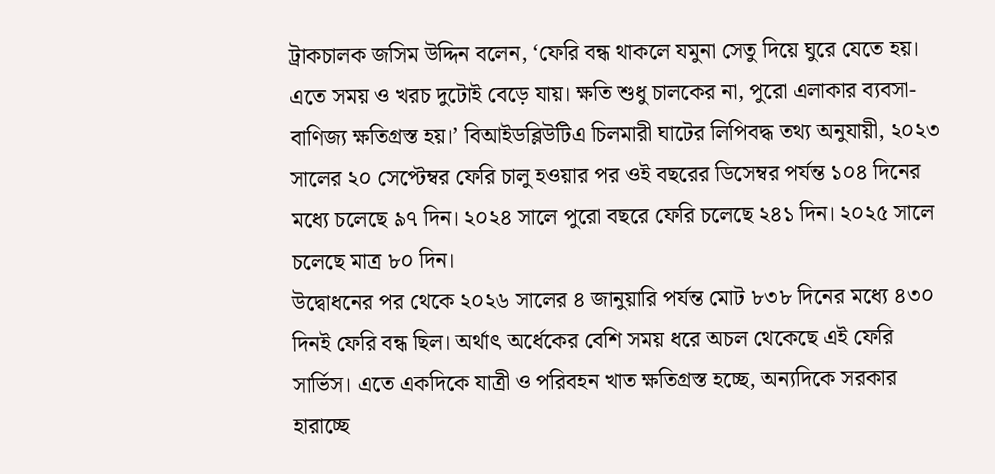ট্রাকচালক জসিম উদ্দিন বলেন, ‘ফেরি বন্ধ থাকলে যমুনা সেতু দিয়ে ঘুরে যেতে হয়। এতে সময় ও খরচ দুটোই বেড়ে যায়। ক্ষতি শুধু চালকের না, পুরো এলাকার ব্যবসা-বাণিজ্য ক্ষতিগ্রস্ত হয়।’ বিআইডব্লিউটিএ চিলমারী ঘাটের লিপিবদ্ধ তথ্য অনুযায়ী, ২০২৩ সালের ২০ সেপ্টেম্বর ফেরি চালু হওয়ার পর ওই বছরের ডিসেম্বর পর্যন্ত ১০৪ দিনের মধ্যে চলেছে ৯৭ দিন। ২০২৪ সালে পুরো বছরে ফেরি চলেছে ২৪১ দিন। ২০২৫ সালে চলেছে মাত্র ৮০ দিন।
উদ্বোধনের পর থেকে ২০২৬ সালের ৪ জানুয়ারি পর্যন্ত মোট ৮৩৮ দিনের মধ্যে ৪৩০ দিনই ফেরি বন্ধ ছিল। অর্থাৎ অর্ধেকের বেশি সময় ধরে অচল থেকেছে এই ফেরি সার্ভিস। এতে একদিকে যাত্রী ও পরিবহন খাত ক্ষতিগ্রস্ত হচ্ছে, অন্যদিকে সরকার হারাচ্ছে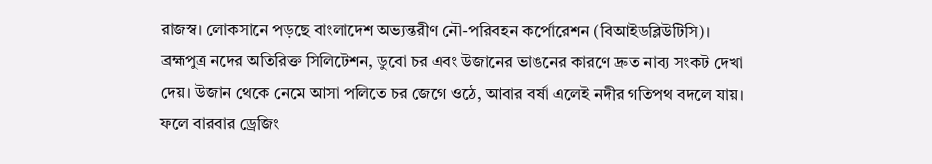রাজস্ব। লোকসানে পড়ছে বাংলাদেশ অভ্যন্তরীণ নৌ-পরিবহন কর্পোরেশন (বিআইডব্লিউটিসি)। ব্রহ্মপুত্র নদের অতিরিক্ত সিলিটেশন, ডুবো চর এবং উজানের ভাঙনের কারণে দ্রুত নাব্য সংকট দেখা দেয়। উজান থেকে নেমে আসা পলিতে চর জেগে ওঠে, আবার বর্ষা এলেই নদীর গতিপথ বদলে যায়। ফলে বারবার ড্রেজিং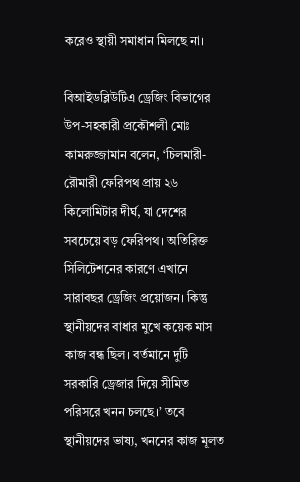করেও স্থায়ী সমাধান মিলছে না।

বিআইডব্লিউটিএ ড্রেজিং বিভাগের উপ-সহকারী প্রকৌশলী মোঃ কামরুজ্জামান বলেন, ‘চিলমারী-রৌমারী ফেরিপথ প্রায় ২৬ কিলোমিটার দীর্ঘ, যা দেশের সবচেয়ে বড় ফেরিপথ। অতিরিক্ত সিলিটেশনের কারণে এখানে সারাবছর ড্রেজিং প্রয়োজন। কিন্তু স্থানীয়দের বাধার মুখে কয়েক মাস কাজ বন্ধ ছিল। বর্তমানে দুটি সরকারি ড্রেজার দিয়ে সীমিত পরিসরে খনন চলছে।’ তবে স্থানীয়দের ভাষ্য, খননের কাজ মূলত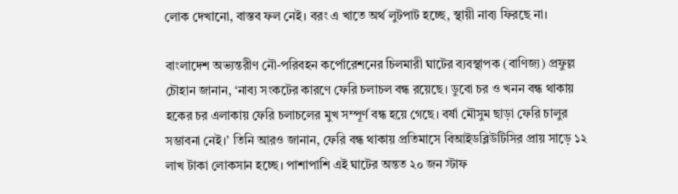লোক দেখানো, বাস্তব ফল নেই। বরং এ খাতে অর্থ লুটপাট হচ্ছে, স্থায়ী নাব্য ফিরছে না।

বাংলাদেশ অভ্যন্তরীণ নৌ-পরিবহন কর্পোরেশনের চিলমারী ঘাটের ব্যবস্থাপক (বাণিজ্য) প্রফুল্ল চৌহান জানান, ‘নাব্য সংকটের কারণে ফেরি চলাচল বন্ধ রয়েছে। ডুবো চর ও খনন বন্ধ থাকায় হকের চর এলাকায় ফেরি চলাচলের মুখ সম্পূর্ণ বন্ধ হয়ে গেছে। বর্ষা মৌসুম ছাড়া ফেরি চালুর সম্ভাবনা নেই।’ তিনি আরও জানান, ফেরি বন্ধ থাকায় প্রতিমাসে বিআইডব্লিউটিসির প্রায় সাড়ে ১২ লাখ টাকা লোকসান হচ্ছে। পাশাপাশি এই ঘাটের অন্তত ২০ জন স্টাফ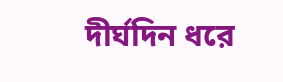দীর্ঘদিন ধরে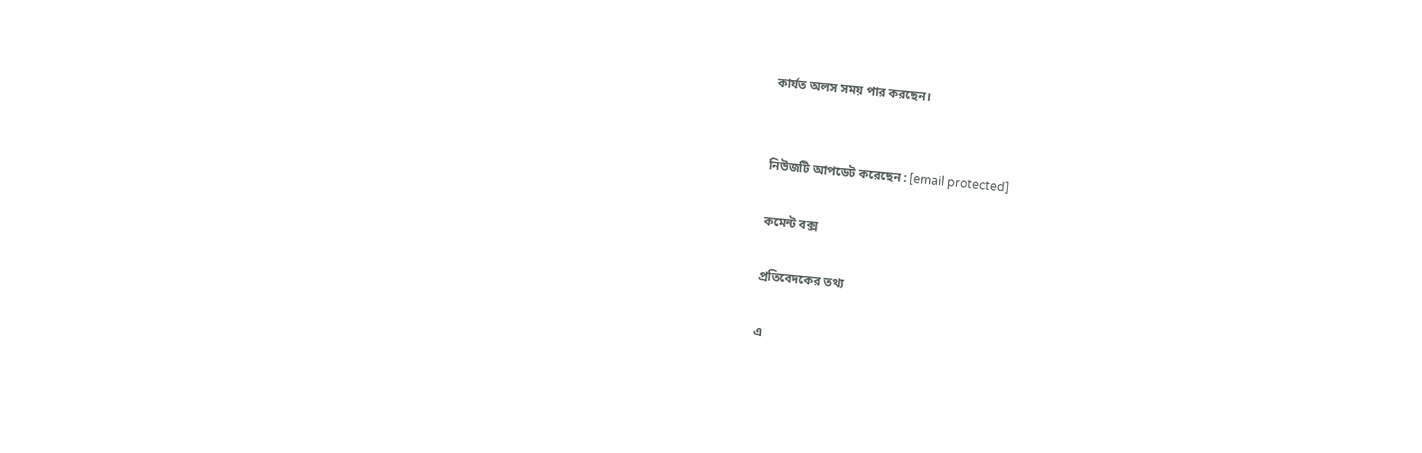কার্যত অলস সময় পার করছেন।


নিউজটি আপডেট করেছেন : [email protected]

কমেন্ট বক্স

প্রতিবেদকের তথ্য

এ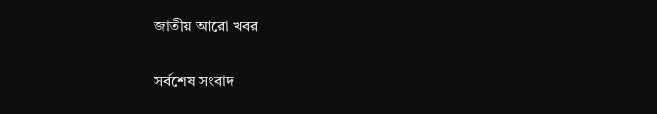জাতীয় আরো খবর

সর্বশেষ সংবাদ